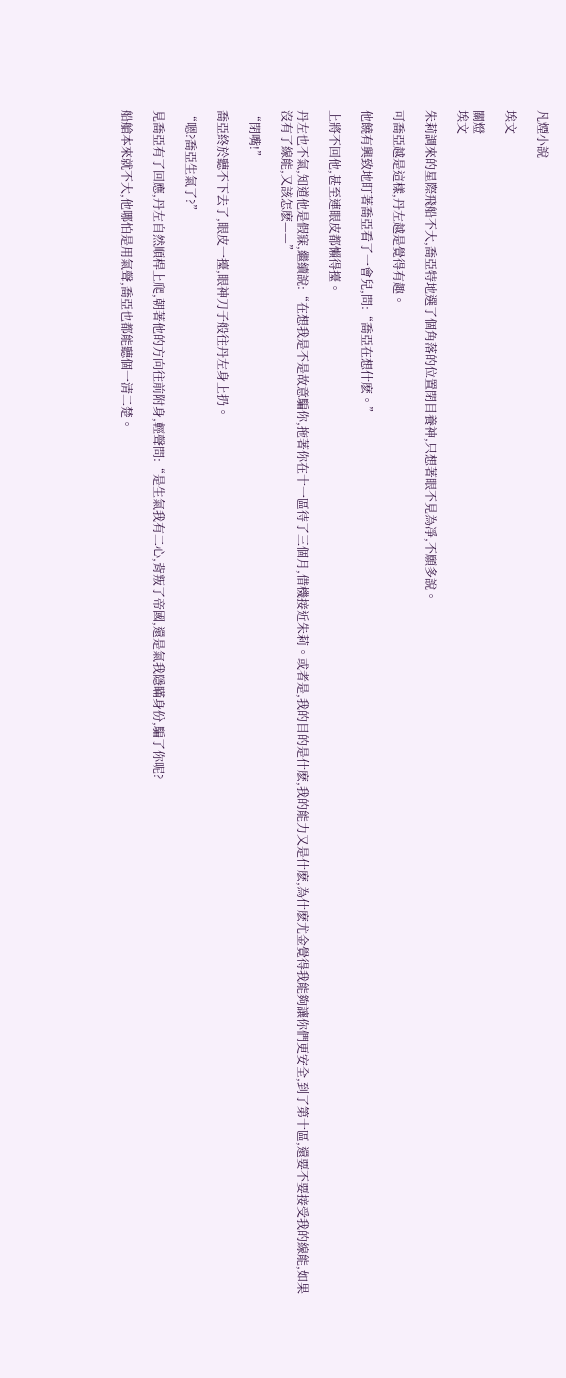凡煙小說

埃文

關燈
埃文

朱莉調來的星際飛船不大,喬亞特地選了個角落的位置閉目養神,只想著眼不見為凈,不願多說。

可喬亞越是這樣,丹左越是覺得有趣。

他饒有興致地盯著喬亞看了一會兒,問:“喬亞在想什麽。”

上將不回他,甚至連眼皮都懶得擡。

丹左也不氣,知道他是假寐,繼續說:“在想我是不是故意騙你,拖著你在十一區待了三個月,借機接近朱莉。或者是,我的目的是什麽,我的能力又是什麽,為什麽尤金覺得我能夠讓你們更安全,到了第十區,還要不要接受我的線能,如果沒有了線能,又該怎麽——”

“閉嘴!”

喬亞終於聽不下去了,眼皮一擡,眼神刀子般往丹左身上扔。

“嗯?喬亞生氣了?”

見喬亞有了回應,丹左自然順桿上爬,朝著他的方向往前附身,輕聲問:“是生氣我有二心,背叛了帝國,還是氣我隱瞞身份,騙了你呢?

船艙本來就不大,他哪怕是用氣聲,喬亞也都能聽個一清二楚。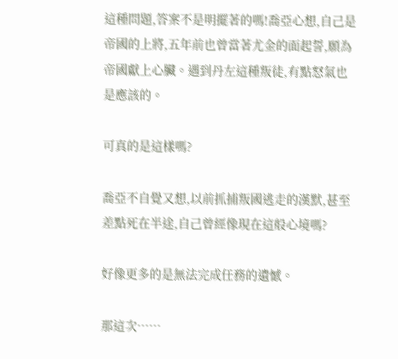這種問題,答案不是明擺著的嗎!喬亞心想,自己是帝國的上將,五年前也曾當著尤金的面起誓,願為帝國獻上心臟。遇到丹左這種叛徒,有點怒氣也是應該的。

可真的是這樣嗎?

喬亞不自覺又想,以前抓捕叛國逃走的漢默,甚至差點死在半途,自己曾經像現在這般心境嗎?

好像更多的是無法完成任務的遺憾。

那這次……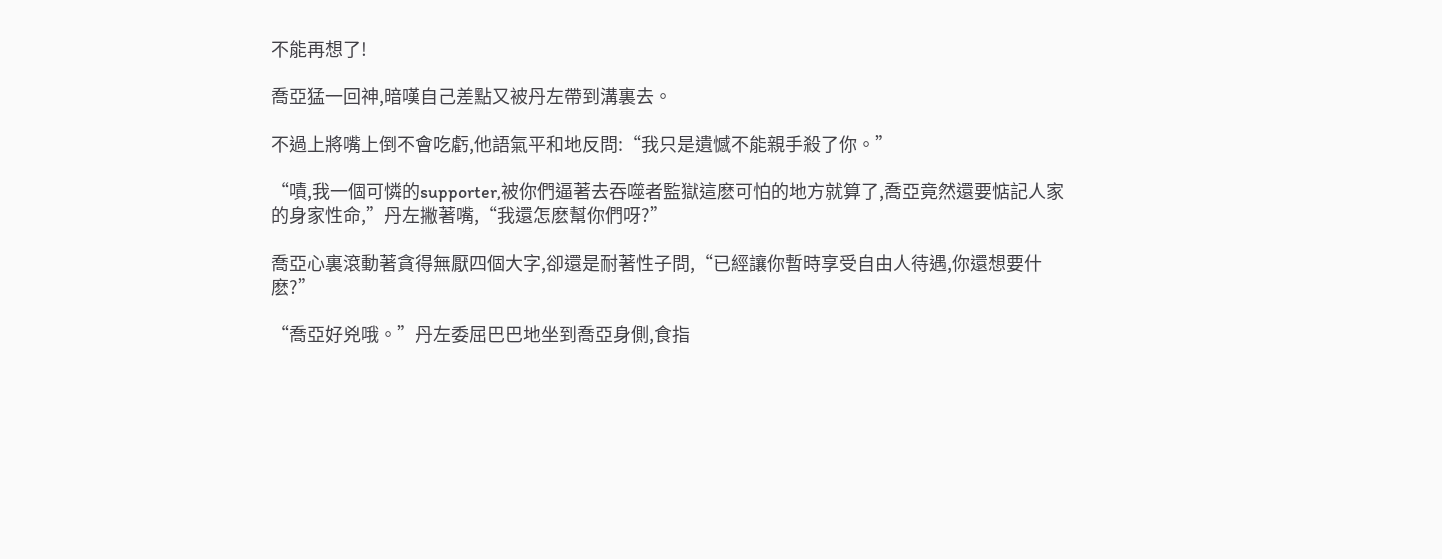不能再想了!

喬亞猛一回神,暗嘆自己差點又被丹左帶到溝裏去。

不過上將嘴上倒不會吃虧,他語氣平和地反問:“我只是遺憾不能親手殺了你。”

“嘖,我一個可憐的supporter,被你們逼著去吞噬者監獄這麽可怕的地方就算了,喬亞竟然還要惦記人家的身家性命,”丹左撇著嘴,“我還怎麽幫你們呀?”

喬亞心裏滾動著貪得無厭四個大字,卻還是耐著性子問,“已經讓你暫時享受自由人待遇,你還想要什麽?”

“喬亞好兇哦。”丹左委屈巴巴地坐到喬亞身側,食指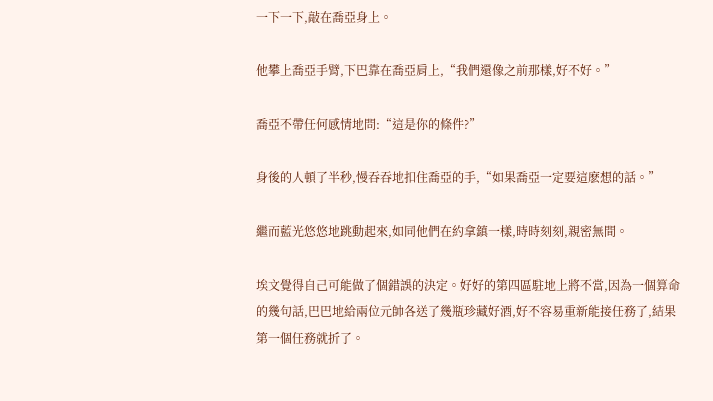一下一下,敲在喬亞身上。

他攀上喬亞手臂,下巴靠在喬亞肩上,“我們還像之前那樣,好不好。”

喬亞不帶任何感情地問:“這是你的條件?”

身後的人頓了半秒,慢吞吞地扣住喬亞的手,“如果喬亞一定要這麽想的話。”

繼而藍光悠悠地跳動起來,如同他們在約拿鎮一樣,時時刻刻,親密無間。

埃文覺得自己可能做了個錯誤的決定。好好的第四區駐地上將不當,因為一個算命的幾句話,巴巴地給兩位元帥各送了幾瓶珍藏好酒,好不容易重新能接任務了,結果第一個任務就折了。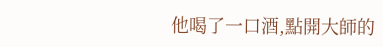他喝了一口酒,點開大師的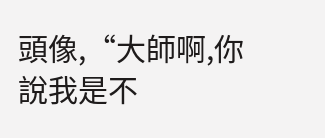頭像,“大師啊,你說我是不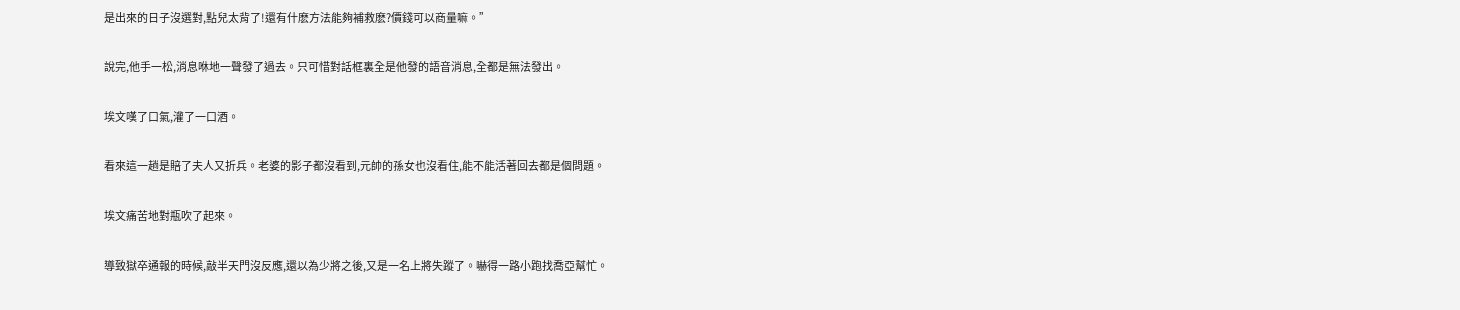是出來的日子沒選對,點兒太背了!還有什麽方法能夠補救麽?價錢可以商量嘛。”

說完,他手一松,消息咻地一聲發了過去。只可惜對話框裏全是他發的語音消息,全都是無法發出。

埃文嘆了口氣,灌了一口酒。

看來這一趟是賠了夫人又折兵。老婆的影子都沒看到,元帥的孫女也沒看住,能不能活著回去都是個問題。

埃文痛苦地對瓶吹了起來。

導致獄卒通報的時候,敲半天門沒反應,還以為少將之後,又是一名上將失蹤了。嚇得一路小跑找喬亞幫忙。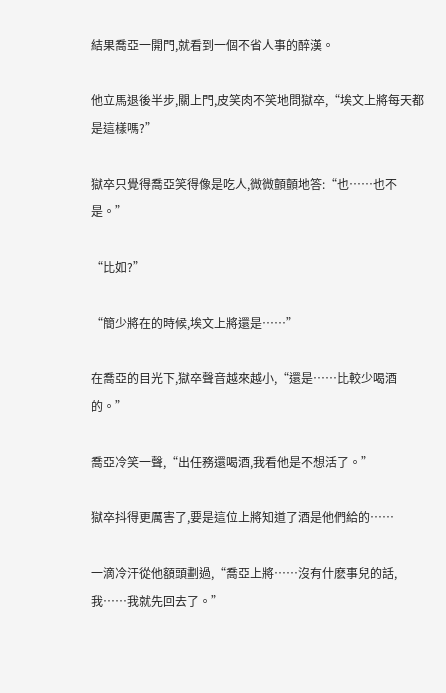結果喬亞一開門,就看到一個不省人事的醉漢。

他立馬退後半步,關上門,皮笑肉不笑地問獄卒,“埃文上將每天都是這樣嗎?”

獄卒只覺得喬亞笑得像是吃人,微微顫顫地答:“也……也不是。”

“比如?”

“簡少將在的時候,埃文上將還是……”

在喬亞的目光下,獄卒聲音越來越小,“還是……比較少喝酒的。”

喬亞冷笑一聲,“出任務還喝酒,我看他是不想活了。”

獄卒抖得更厲害了,要是這位上將知道了酒是他們給的……

一滴冷汗從他額頭劃過,“喬亞上將……沒有什麽事兒的話,我……我就先回去了。”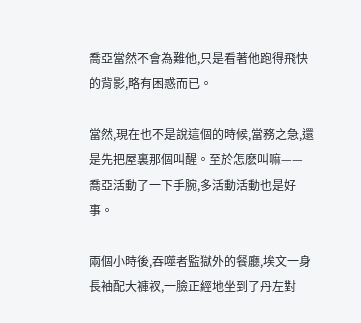喬亞當然不會為難他,只是看著他跑得飛快的背影,略有困惑而已。

當然,現在也不是說這個的時候,當務之急,還是先把屋裏那個叫醒。至於怎麽叫嘛——喬亞活動了一下手腕,多活動活動也是好事。

兩個小時後,吞噬者監獄外的餐廳,埃文一身長袖配大褲衩,一臉正經地坐到了丹左對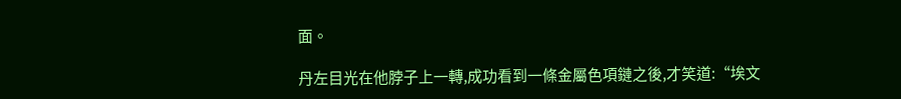面。

丹左目光在他脖子上一轉,成功看到一條金屬色項鏈之後,才笑道:“埃文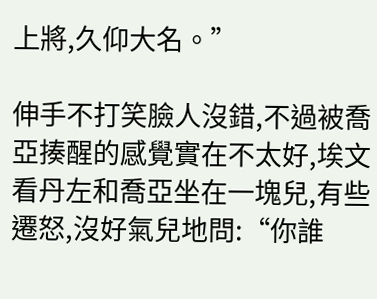上將,久仰大名。”

伸手不打笑臉人沒錯,不過被喬亞揍醒的感覺實在不太好,埃文看丹左和喬亞坐在一塊兒,有些遷怒,沒好氣兒地問:“你誰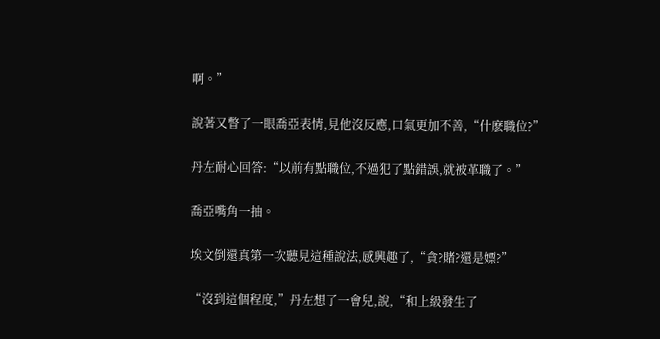啊。”

說著又瞥了一眼喬亞表情,見他沒反應,口氣更加不善,“什麽職位?”

丹左耐心回答:“以前有點職位,不過犯了點錯誤,就被革職了。”

喬亞嘴角一抽。

埃文倒還真第一次聽見這種說法,感興趣了,“貪?賭?還是嫖?”

“沒到這個程度,”丹左想了一會兒,說,“和上級發生了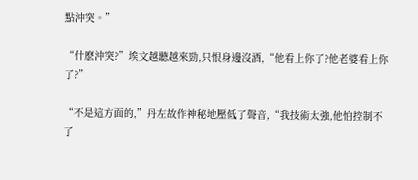點沖突。”

“什麽沖突?”埃文越聽越來勁,只恨身邊沒酒,“他看上你了?他老婆看上你了?”

“不是這方面的,”丹左故作神秘地壓低了聲音,“我技術太強,他怕控制不了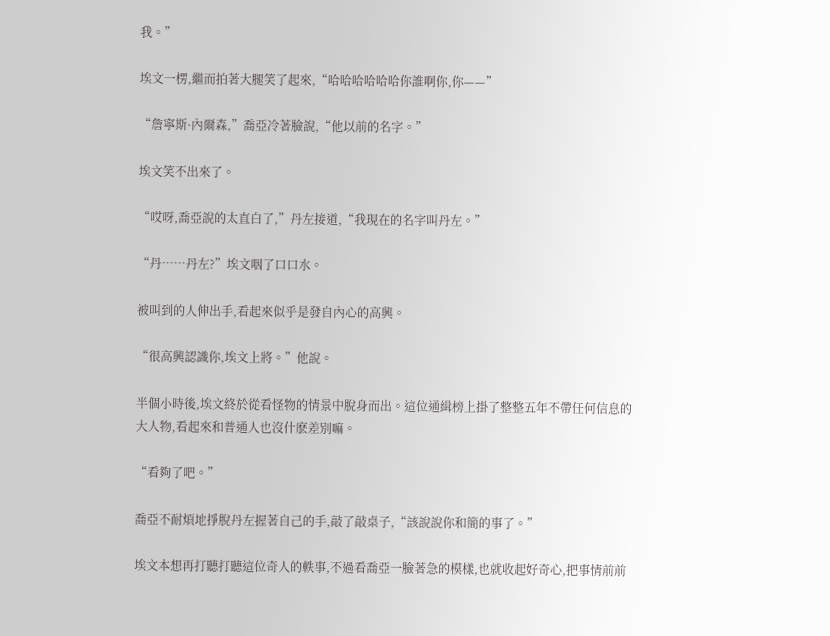我。”

埃文一楞,繼而拍著大腿笑了起來,“哈哈哈哈哈哈你誰啊你,你——”

“詹寧斯·內爾森,”喬亞冷著臉說,“他以前的名字。”

埃文笑不出來了。

“哎呀,喬亞說的太直白了,”丹左接道,“我現在的名字叫丹左。”

“丹……丹左?”埃文咽了口口水。

被叫到的人伸出手,看起來似乎是發自內心的高興。

“很高興認識你,埃文上將。”他說。

半個小時後,埃文終於從看怪物的情景中脫身而出。這位通緝榜上掛了整整五年不帶任何信息的大人物,看起來和普通人也沒什麽差別嘛。

“看夠了吧。”

喬亞不耐煩地掙脫丹左握著自己的手,敲了敲桌子,“該說說你和簡的事了。”

埃文本想再打聽打聽這位奇人的軼事,不過看喬亞一臉著急的模樣,也就收起好奇心,把事情前前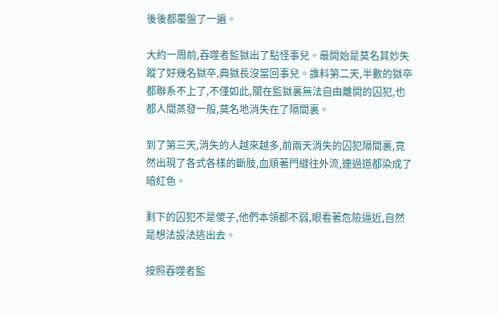後後都覆盤了一遍。

大約一周前,吞噬者監獄出了點怪事兒。最開始是莫名其妙失蹤了好幾名獄卒,典獄長沒當回事兒。誰料第二天,半數的獄卒都聯系不上了,不僅如此,關在監獄裏無法自由離開的囚犯,也都人間蒸發一般,莫名地消失在了隔間裏。

到了第三天,消失的人越來越多,前兩天消失的囚犯隔間裏,竟然出現了各式各樣的斷肢,血順著門縫往外流,連過道都染成了暗紅色。

剩下的囚犯不是傻子,他們本領都不弱,眼看著危險逼近,自然是想法設法逃出去。

按照吞噬者監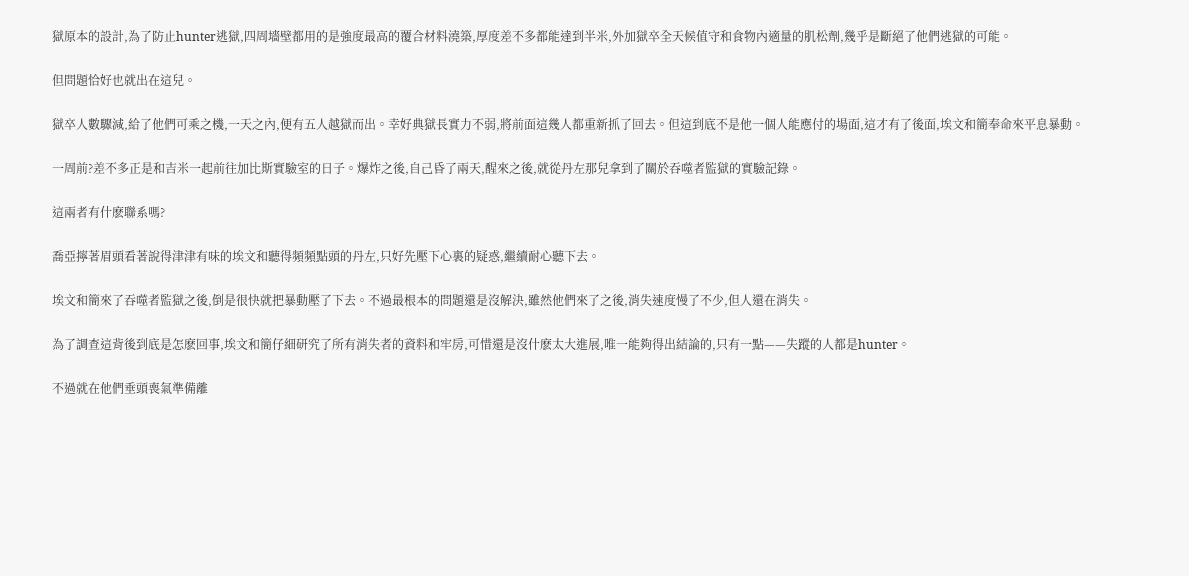獄原本的設計,為了防止hunter逃獄,四周墻壁都用的是強度最高的覆合材料澆築,厚度差不多都能達到半米,外加獄卒全天候值守和食物內適量的肌松劑,幾乎是斷絕了他們逃獄的可能。

但問題恰好也就出在這兒。

獄卒人數驟減,給了他們可乘之機,一天之內,便有五人越獄而出。幸好典獄長實力不弱,將前面這幾人都重新抓了回去。但這到底不是他一個人能應付的場面,這才有了後面,埃文和簡奉命來平息暴動。

一周前?差不多正是和吉米一起前往加比斯實驗室的日子。爆炸之後,自己昏了兩天,醒來之後,就從丹左那兒拿到了關於吞噬者監獄的實驗記錄。

這兩者有什麽聯系嗎?

喬亞擰著眉頭看著說得津津有味的埃文和聽得頻頻點頭的丹左,只好先壓下心裏的疑惑,繼續耐心聽下去。

埃文和簡來了吞噬者監獄之後,倒是很快就把暴動壓了下去。不過最根本的問題還是沒解決,雖然他們來了之後,消失速度慢了不少,但人還在消失。

為了調查這背後到底是怎麽回事,埃文和簡仔細研究了所有消失者的資料和牢房,可惜還是沒什麽太大進展,唯一能夠得出結論的,只有一點——失蹤的人都是hunter。

不過就在他們垂頭喪氣準備離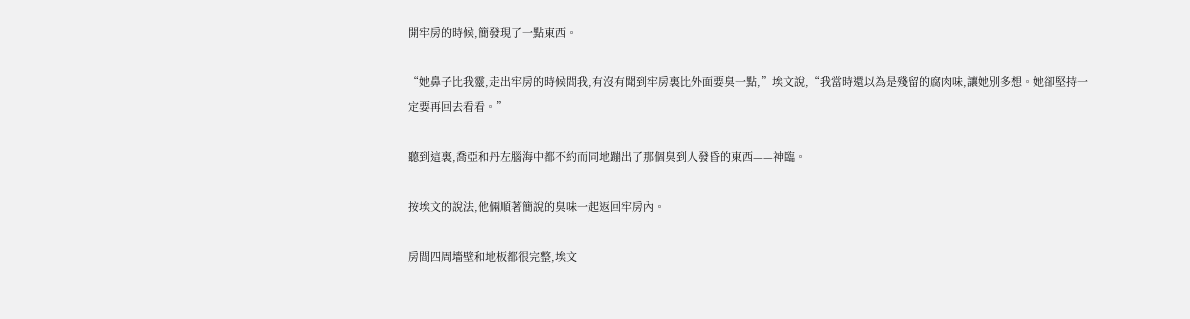開牢房的時候,簡發現了一點東西。

“她鼻子比我靈,走出牢房的時候問我,有沒有聞到牢房裏比外面要臭一點,”埃文說,“我當時還以為是殘留的腐肉味,讓她別多想。她卻堅持一定要再回去看看。”

聽到這裏,喬亞和丹左腦海中都不約而同地蹦出了那個臭到人發昏的東西——神臨。

按埃文的說法,他倆順著簡說的臭味一起返回牢房內。

房間四周墻壁和地板都很完整,埃文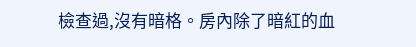檢查過,沒有暗格。房內除了暗紅的血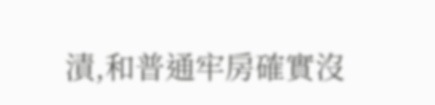漬,和普通牢房確實沒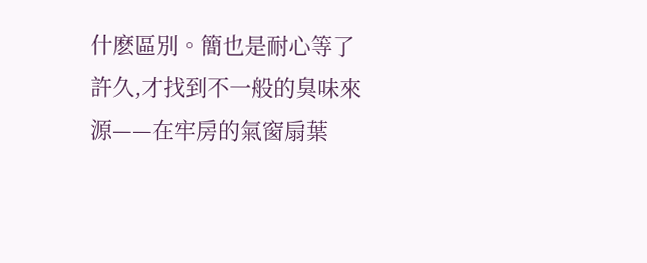什麽區別。簡也是耐心等了許久,才找到不一般的臭味來源——在牢房的氣窗扇葉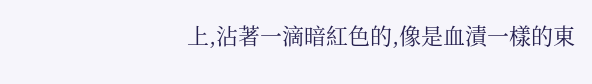上,沾著一滴暗紅色的,像是血漬一樣的東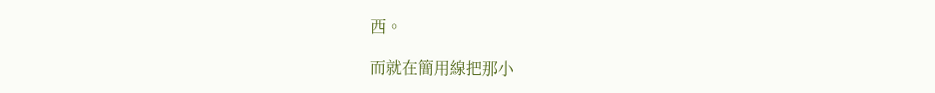西。

而就在簡用線把那小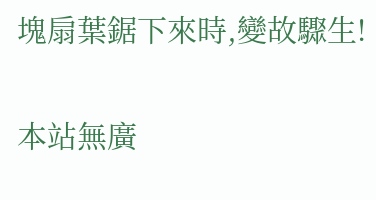塊扇葉鋸下來時,變故驟生!

本站無廣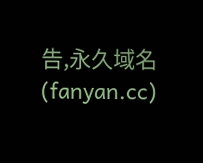告,永久域名(fanyan.cc)